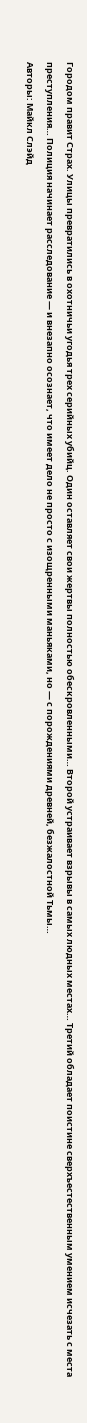Городом правит Страх. Улицы превратились в охотничьи угодья трех серийных убийц. Один оставляет свои жертвы полностью обескровленными… Второй устраивает взрывы в самых людных местах… Третий обладает поистине сверхъестественным умением исчезать с места преступления… Полиция начинает расследование — и внезапно осознает, что имеет дело не просто с изощренными маньяками, но — с порождениями древней, безжалостной Тьмы…
Авторы: Майкл Слэйд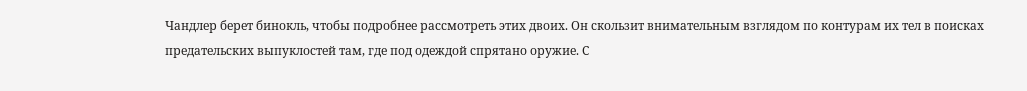Чандлер берет бинокль, чтобы подробнее рассмотреть этих двоих. Он скользит внимательным взглядом по контурам их тел в поисках предательских выпуклостей там, где под одеждой спрятано оружие. С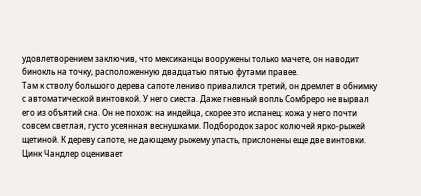удовлетворением заключив, что мексиканцы вооружены только мачете, он наводит бинокль на точку, расположенную двадцатью пятью футами правее.
Там к стволу большого дерева сапоте лениво привалился третий, он дремлет в обнимку с автоматической винтовкой. У него сиеста. Даже гневный вопль Сомбреро не вырвал его из объятий сна. Он не похож: на индейца, скорее это испанец: кожа у него почти совсем светлая, густо усеянная веснушками. Подбородок зарос колючей ярко-рыжей щетиной. К дереву сапоте, не дающему рыжему упасть, прислонены еще две винтовки.
Цинк Чандлер оценивает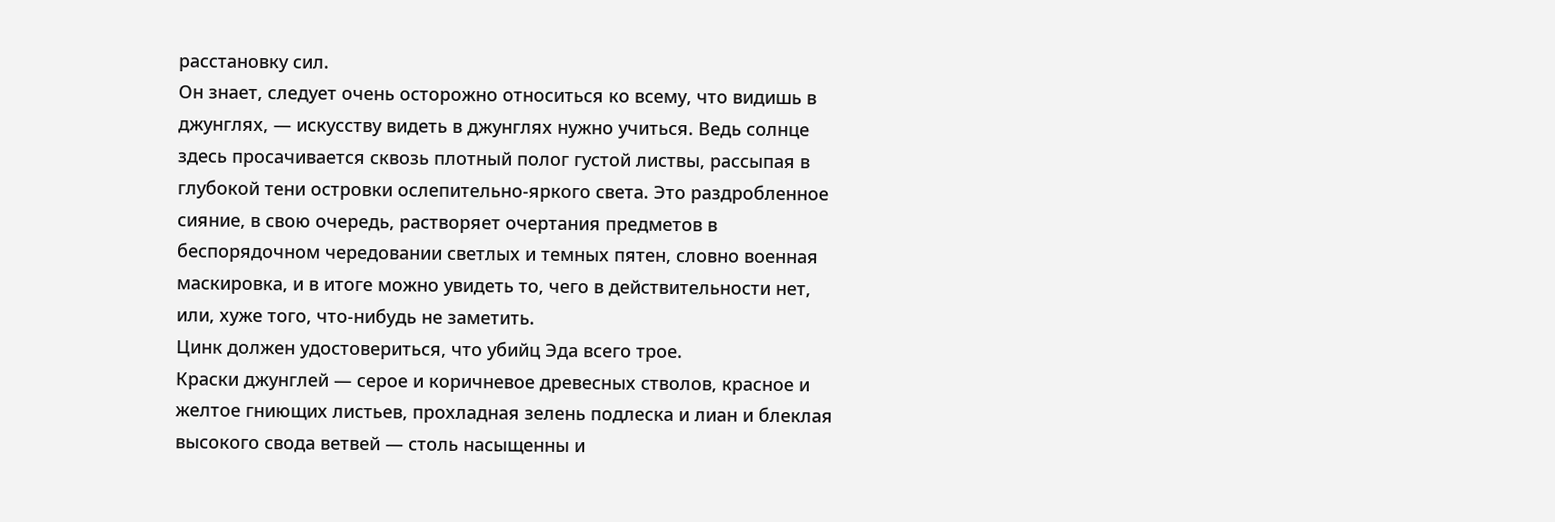расстановку сил.
Он знает, следует очень осторожно относиться ко всему, что видишь в джунглях, — искусству видеть в джунглях нужно учиться. Ведь солнце здесь просачивается сквозь плотный полог густой листвы, рассыпая в глубокой тени островки ослепительно-яркого света. Это раздробленное сияние, в свою очередь, растворяет очертания предметов в беспорядочном чередовании светлых и темных пятен, словно военная маскировка, и в итоге можно увидеть то, чего в действительности нет, или, хуже того, что-нибудь не заметить.
Цинк должен удостовериться, что убийц Эда всего трое.
Краски джунглей — серое и коричневое древесных стволов, красное и желтое гниющих листьев, прохладная зелень подлеска и лиан и блеклая высокого свода ветвей — столь насыщенны и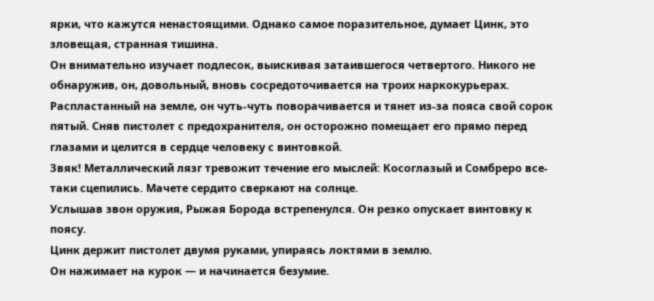ярки, что кажутся ненастоящими. Однако самое поразительное, думает Цинк, это зловещая, странная тишина.
Он внимательно изучает подлесок, выискивая затаившегося четвертого. Никого не обнаружив, он, довольный, вновь сосредоточивается на троих наркокурьерах. Распластанный на земле, он чуть-чуть поворачивается и тянет из-за пояса свой сорок пятый. Сняв пистолет с предохранителя, он осторожно помещает его прямо перед глазами и целится в сердце человеку с винтовкой.
Звяк! Металлический лязг тревожит течение его мыслей: Косоглазый и Сомбреро все-таки сцепились. Мачете сердито сверкают на солнце.
Услышав звон оружия, Рыжая Борода встрепенулся. Он резко опускает винтовку к поясу.
Цинк держит пистолет двумя руками, упираясь локтями в землю.
Он нажимает на курок — и начинается безумие.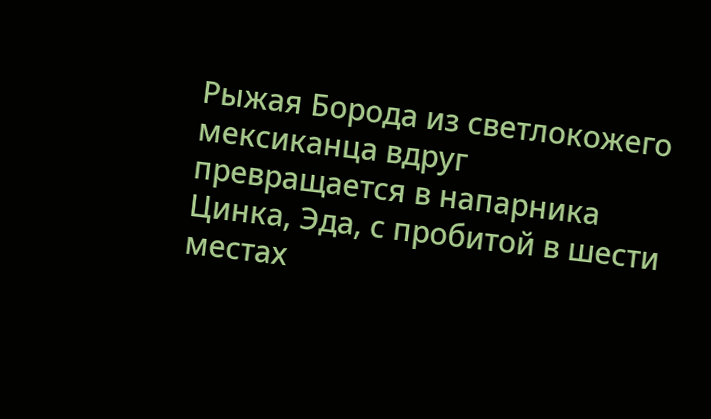Рыжая Борода из светлокожего мексиканца вдруг превращается в напарника Цинка, Эда, с пробитой в шести местах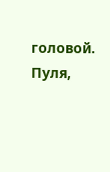головой. Пуля,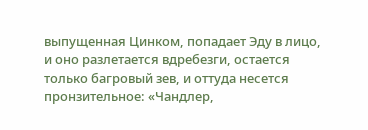выпущенная Цинком, попадает Эду в лицо, и оно разлетается вдребезги, остается только багровый зев, и оттуда несется пронзительное: «Чандлер,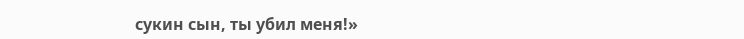сукин сын, ты убил меня!»